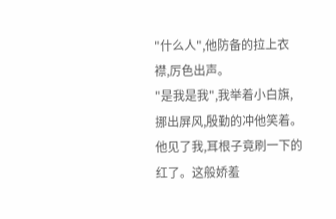"什么人",他防备的拉上衣襟,厉色出声。
"是我是我",我举着小白旗,挪出屏风,殷勤的冲他笑着。
他见了我,耳根子竟刷一下的红了。这般娇羞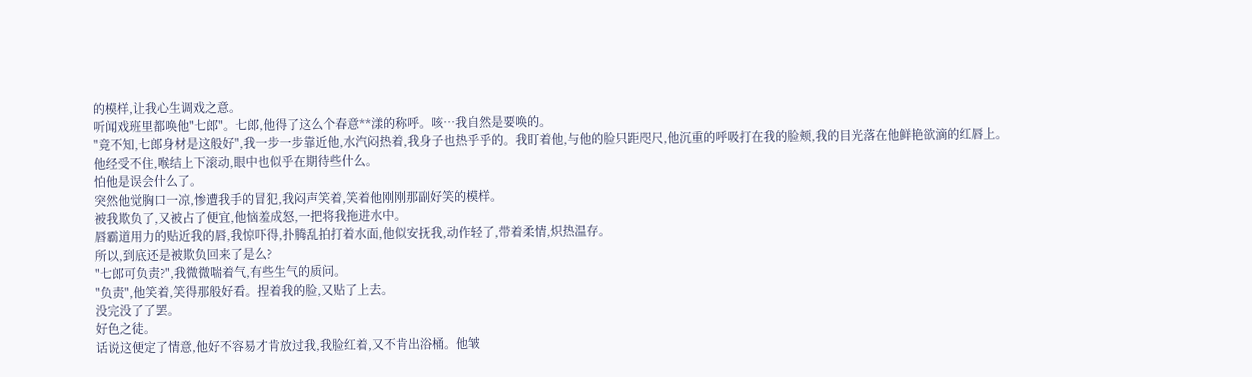的模样,让我心生调戏之意。
听闻戏班里都唤他"七郎"。七郎,他得了这么个春意**漾的称呼。咳…我自然是要唤的。
"竟不知,七郎身材是这般好",我一步一步靠近他,水汽闷热着,我身子也热乎乎的。我盯着他,与他的脸只距咫尺,他沉重的呼吸打在我的脸颊,我的目光落在他鲜艳欲滴的红唇上。
他经受不住,喉结上下滚动,眼中也似乎在期待些什么。
怕他是误会什么了。
突然他觉胸口一凉,惨遭我手的冒犯,我闷声笑着,笑着他刚刚那副好笑的模样。
被我欺负了,又被占了便宜,他恼羞成怒,一把将我拖进水中。
唇霸道用力的贴近我的唇,我惊吓得,扑腾乱拍打着水面,他似安抚我,动作轻了,带着柔情,炽热温存。
所以,到底还是被欺负回来了是么?
"七郎可负责?",我微微喘着气,有些生气的质问。
"负责",他笑着,笑得那般好看。捏着我的脸,又贴了上去。
没完没了了罢。
好色之徒。
话说这便定了情意,他好不容易才肯放过我,我脸红着,又不肯出浴桶。他皱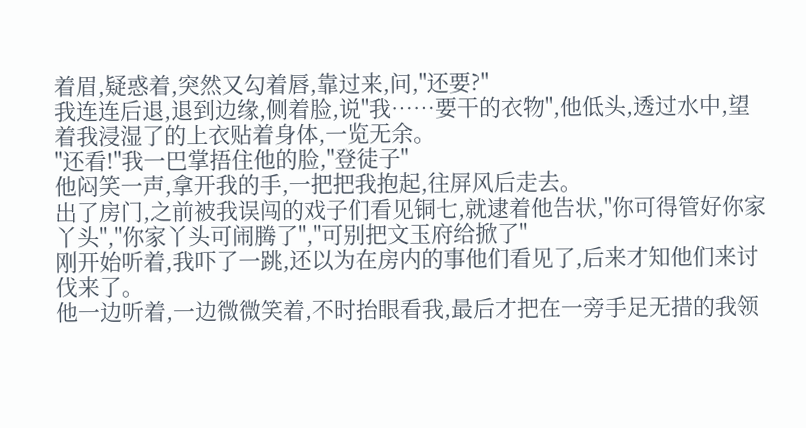着眉,疑惑着,突然又勾着唇,靠过来,问,"还要?"
我连连后退,退到边缘,侧着脸,说"我……要干的衣物",他低头,透过水中,望着我浸湿了的上衣贴着身体,一览无余。
"还看!"我一巴掌捂住他的脸,"登徒子"
他闷笑一声,拿开我的手,一把把我抱起,往屏风后走去。
出了房门,之前被我误闯的戏子们看见铜七,就逮着他告状,"你可得管好你家丫头","你家丫头可闹腾了","可别把文玉府给掀了"
刚开始听着,我吓了一跳,还以为在房内的事他们看见了,后来才知他们来讨伐来了。
他一边听着,一边微微笑着,不时抬眼看我,最后才把在一旁手足无措的我领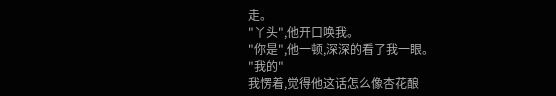走。
"丫头",他开口唤我。
"你是",他一顿,深深的看了我一眼。
"我的"
我愣着,觉得他这话怎么像杏花酿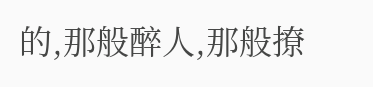的,那般醉人,那般撩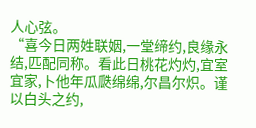人心弦。
“喜今日两姓联姻,一堂缔约,良缘永结,匹配同称。看此日桃花灼灼,宜室宜家,卜他年瓜瓞绵绵,尔昌尔炽。谨以白头之约,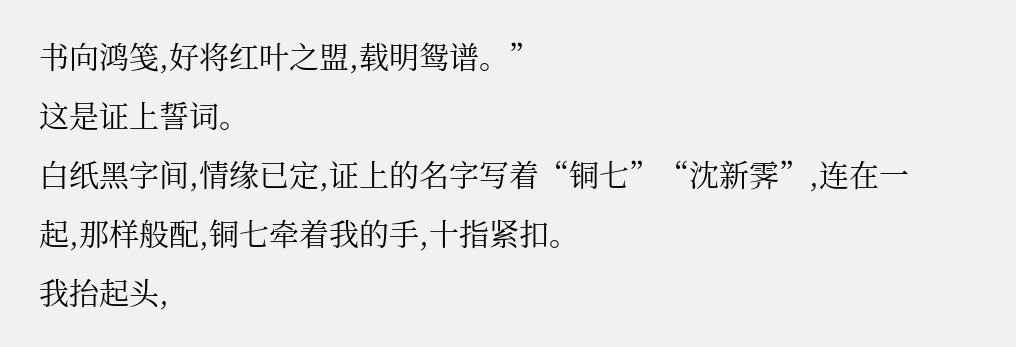书向鸿笺,好将红叶之盟,载明鸳谱。”
这是证上誓词。
白纸黑字间,情缘已定,证上的名字写着“铜七”“沈新霁”,连在一起,那样般配,铜七牵着我的手,十指紧扣。
我抬起头,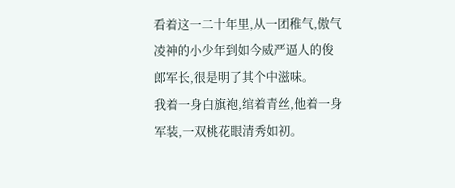看着这一二十年里,从一团稚气,傲气凌神的小少年到如今威严逼人的俊郎军长,很是明了其个中滋味。
我着一身白旗袍,绾着青丝,他着一身军装,一双桃花眼清秀如初。